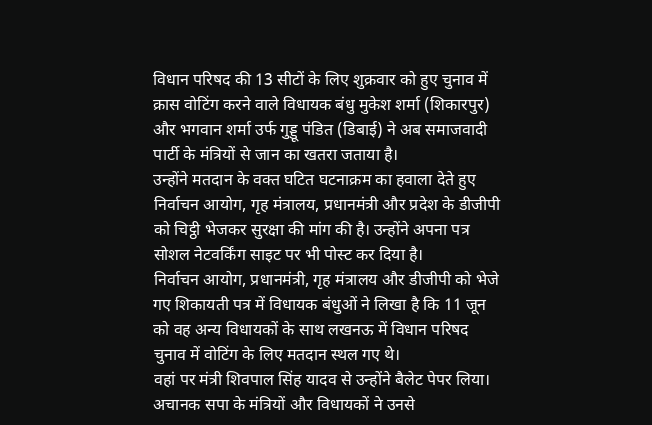विधान परिषद की 13 सीटों के लिए शुक्रवार को हुए चुनाव में क्रास वोटिंग करने वाले विधायक बंधु मुकेश शर्मा (शिकारपुर) और भगवान शर्मा उर्फ गुड्डू पंडित (डिबाई) ने अब समाजवादी पार्टी के मंत्रियों से जान का खतरा जताया है।
उन्होंने मतदान के वक्त घटित घटनाक्रम का हवाला देते हुए निर्वाचन आयोग, गृह मंत्रालय, प्रधानमंत्री और प्रदेश के डीजीपी को चिट्ठी भेजकर सुरक्षा की मांग की है। उन्होंने अपना पत्र सोशल नेटवर्किंग साइट पर भी पोस्ट कर दिया है।
निर्वाचन आयोग, प्रधानमंत्री, गृह मंत्रालय और डीजीपी को भेजे गए शिकायती पत्र में विधायक बंधुओं ने लिखा है कि 11 जून को वह अन्य विधायकों के साथ लखनऊ में विधान परिषद चुनाव में वोटिंग के लिए मतदान स्थल गए थे।
वहां पर मंत्री शिवपाल सिंह यादव से उन्होंने बैलेट पेपर लिया। अचानक सपा के मंत्रियों और विधायकों ने उनसे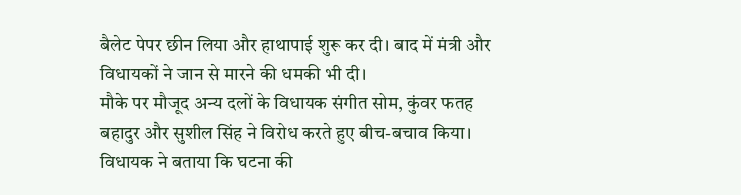बैलेट पेपर छीन लिया और हाथापाई शुरू कर दी। बाद में मंत्री और विधायकों ने जान से मारने की धमकी भी दी।
मौके पर मौजूद अन्य दलों के विधायक संगीत सोम, कुंवर फतह बहादुर और सुशील सिंह ने विरोध करते हुए बीच-बचाव किया। विधायक ने बताया कि घटना की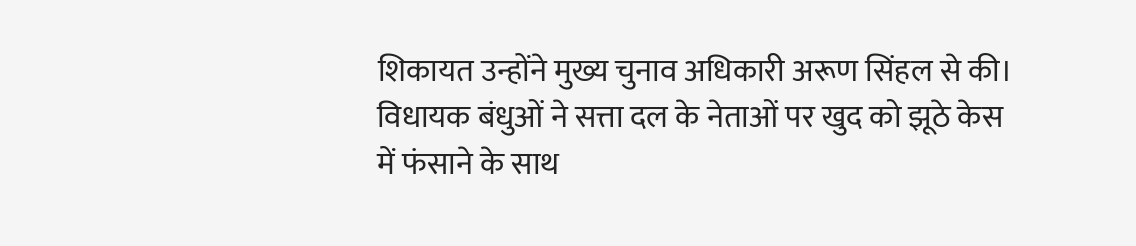शिकायत उन्होंने मुख्य चुनाव अधिकारी अरूण सिंहल से की।
विधायक बंधुओं ने सत्ता दल के नेताओं पर खुद को झूठे केस में फंसाने के साथ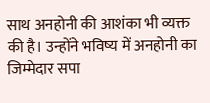साथ अनहोनी की आशंका भी व्यक्त की है। उन्होंने भविष्य में अनहोनी का जिम्मेदार सपा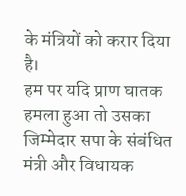के मंत्रियों को करार दिया है।
हम पर यदि प्राण घातक हमला हुआ तो उसका जिम्मेदार सपा के संबंधित मंत्री और विधायक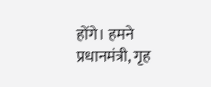होंगे। हमने प्रधानमंत्री, गृह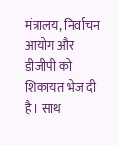मंत्रालय, निर्वाचन आयोग और डीजीपी को शिकायत भेज दी है। साथ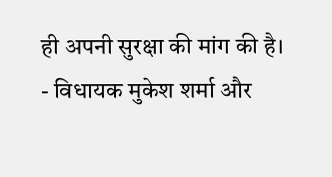ही अपनी सुरक्षा की मांग की है। - विधायक मुकेश शर्मा और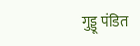गुड्डू पंडित